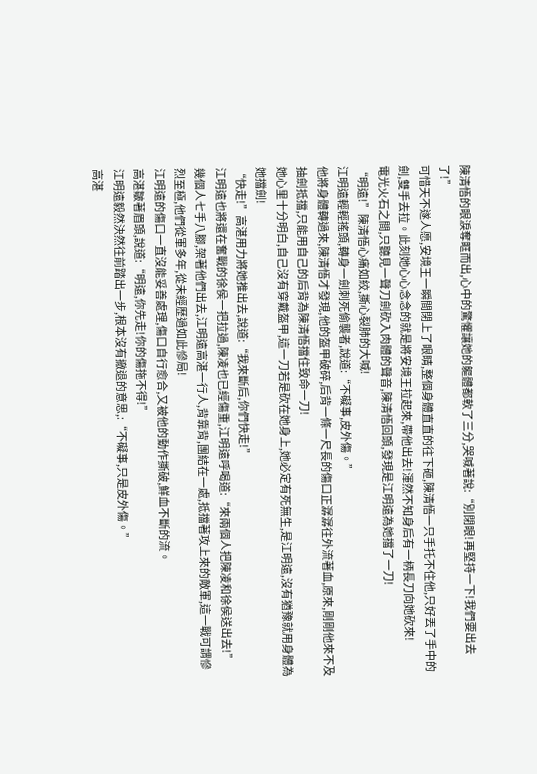陳清悟的眼淚奪眶而出,心中的驚懼讓她的軀體都軟了三分,哭喊著說:“別閉眼!再堅持一下!我們要出去了!”
可惜天不遂人愿,安境王一瞬間閉上了眼睛,整個身體直直的往下砸,陳清悟一只手托不住他,只好丟了手中的劍,雙手去拉。此刻她心心念念的就是將安境王拉起來,帶他出去!渾然不知身后有一柄長刀向她砍來!
電光火石之間,只聽見一聲刀劍砍入肉體的聲音,陳清悟回頭,發現是江明遠為她擋了一刀!
“明遠!”陳清悟心痛如絞,撕心裂肺的大喊!
江明遠輕輕搖頭,轉身一劍刺死偷襲者,說道:“不礙事,皮外傷。”
他將身體轉過來,陳清悟才發現,他的盔甲破碎,后背一條一尺長的傷口正潺潺往外流著血,原來,剛剛他來不及抽劍抵擋,只能用自己的后背為陳清悟擋住致命一刀!
她心里十分明白,自己沒有穿戴盔甲,這一刀若是砍在她身上,她必定有死無生,是江明遠,沒有猶豫就用身體為她擋劍!
“快走!”高湛用力將她推出去,說道:“我來斷后,你們快走!”
江明遠也將還在奮戰的徐侯一把拉過,陳凌也已經傷重,江明遠呼喝道:“來兩個人把陳凌和徐侯送出去!”
幾個人七手八腳,架著他們出去,江明遠高湛一行人,背靠背,團結在一處,抵擋著攻上來的敵軍,這一戰可謂慘烈至極,他們從軍多年,從未經歷過如此慘局!
江明遠的傷口一直沒能妥善處理,傷口自行愈合,又被他的動作撕破,鮮血不斷的流。
高湛皺著眉頭,說道:“明遠,你先走!你的傷拖不得!”
江明遠毅然決然往前踏出一步,根本沒有撤退的意思,:“不礙事,只是皮外傷。”
高湛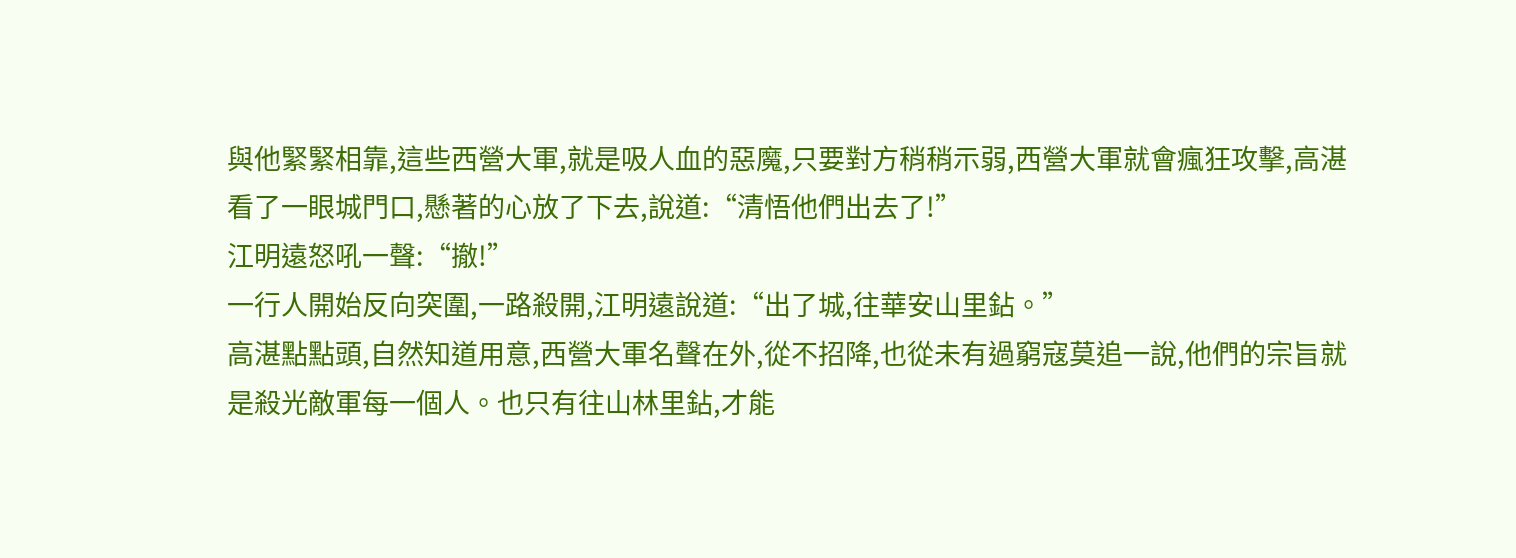與他緊緊相靠,這些西營大軍,就是吸人血的惡魔,只要對方稍稍示弱,西營大軍就會瘋狂攻擊,高湛看了一眼城門口,懸著的心放了下去,說道:“清悟他們出去了!”
江明遠怒吼一聲:“撤!”
一行人開始反向突圍,一路殺開,江明遠說道:“出了城,往華安山里鉆。”
高湛點點頭,自然知道用意,西營大軍名聲在外,從不招降,也從未有過窮寇莫追一說,他們的宗旨就是殺光敵軍每一個人。也只有往山林里鉆,才能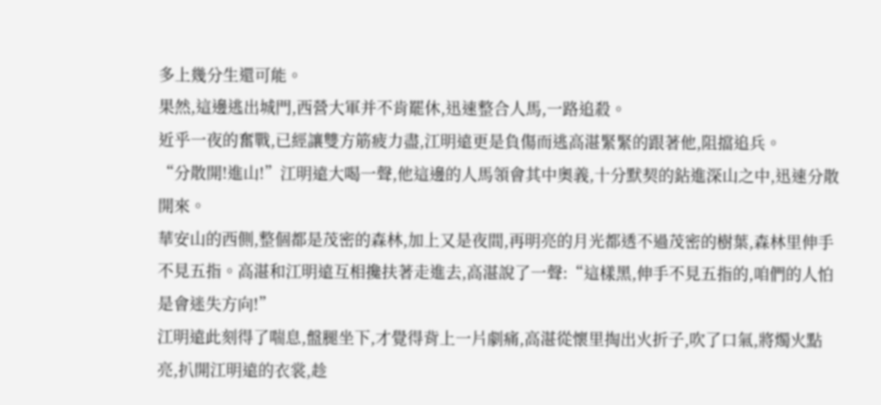多上幾分生還可能。
果然,這邊逃出城門,西營大軍并不肯罷休,迅速整合人馬,一路追殺。
近乎一夜的奮戰,已經讓雙方筋疲力盡,江明遠更是負傷而逃高湛緊緊的跟著他,阻擋追兵。
“分散開!進山!”江明遠大喝一聲,他這邊的人馬領會其中奧義,十分默契的鉆進深山之中,迅速分散開來。
華安山的西側,整個都是茂密的森林,加上又是夜間,再明亮的月光都透不過茂密的樹葉,森林里伸手不見五指。高湛和江明遠互相攙扶著走進去,高湛說了一聲:“這樣黑,伸手不見五指的,咱們的人怕是會迷失方向!”
江明遠此刻得了喘息,盤腿坐下,才覺得背上一片劇痛,高湛從懷里掏出火折子,吹了口氣,將燭火點亮,扒開江明遠的衣裳,趁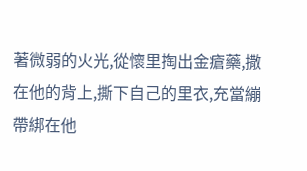著微弱的火光,從懷里掏出金瘡藥,撒在他的背上,撕下自己的里衣,充當繃帶綁在他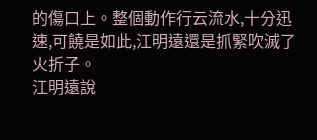的傷口上。整個動作行云流水,十分迅速,可饒是如此,江明遠還是抓緊吹滅了火折子。
江明遠說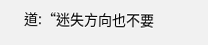道:“迷失方向也不要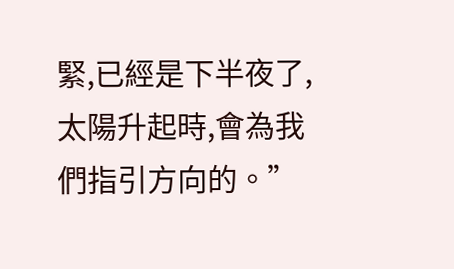緊,已經是下半夜了,太陽升起時,會為我們指引方向的。”